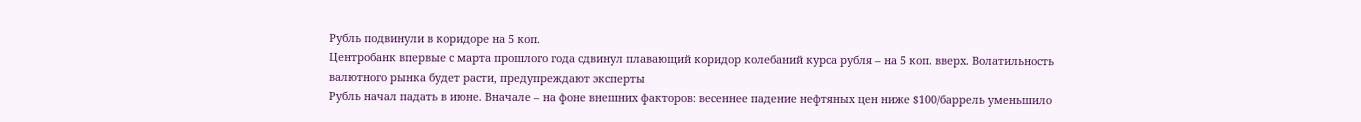Рубль подвинули в коридоре на 5 коп.
Центробанк впервые с марта прошлого года сдвинул плавающий коридор колебаний курса рубля – на 5 коп. вверх. Волатильность валютного рынка будет расти, предупреждают эксперты
Рубль начал падать в июне. Вначале – на фоне внешних факторов: весеннее падение нефтяных цен ниже $100/баррель уменьшило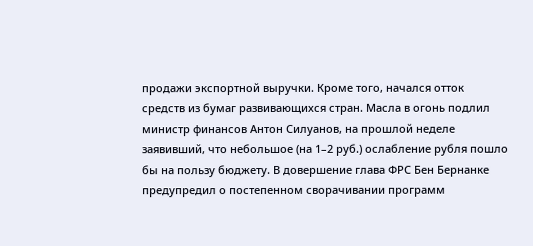продажи экспортной выручки. Кроме того, начался отток средств из бумаг развивающихся стран. Масла в огонь подлил министр финансов Антон Силуанов, на прошлой неделе заявивший, что небольшое (на 1–2 руб.) ослабление рубля пошло бы на пользу бюджету. В довершение глава ФРС Бен Бернанке предупредил о постепенном сворачивании программ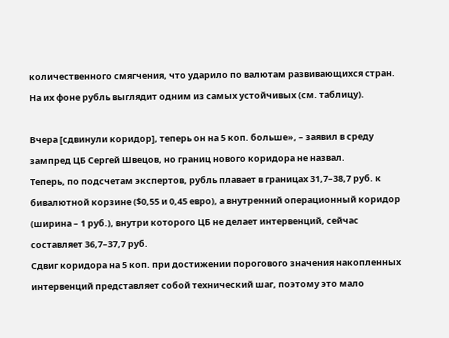количественного смягчения, что ударило по валютам развивающихся стран. На их фоне рубль выглядит одним из самых устойчивых (см. таблицу).

Вчера [сдвинули коридор], теперь он на 5 коп. больше», – заявил в среду зампред ЦБ Сергей Швецов, но границ нового коридора не назвал.
Теперь, по подсчетам экспертов, рубль плавает в границах 31,7–38,7 руб. к бивалютной корзине ($0,55 и 0,45 евро), а внутренний операционный коридор (ширина – 1 руб.), внутри которого ЦБ не делает интервенций, сейчас составляет 36,7–37,7 руб.
Сдвиг коридора на 5 коп. при достижении порогового значения накопленных интервенций представляет собой технический шаг, поэтому это мало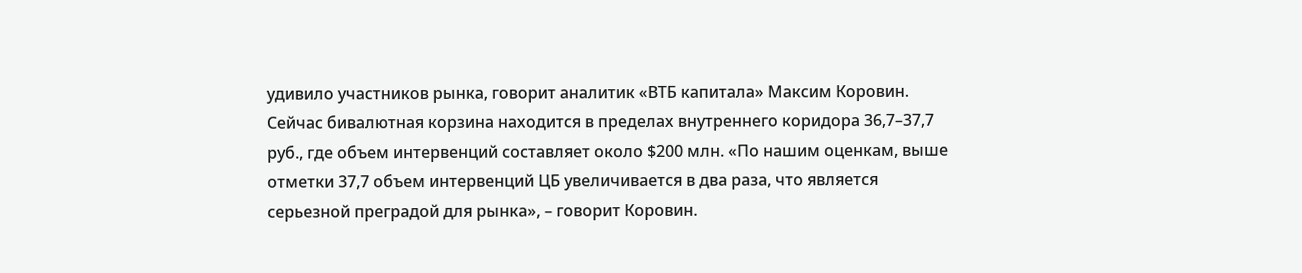удивило участников рынка, говорит аналитик «ВТБ капитала» Максим Коровин. Сейчас бивалютная корзина находится в пределах внутреннего коридора 36,7–37,7 руб., где объем интервенций составляет около $200 млн. «По нашим оценкам, выше отметки 37,7 объем интервенций ЦБ увеличивается в два раза, что является серьезной преградой для рынка», – говорит Коровин.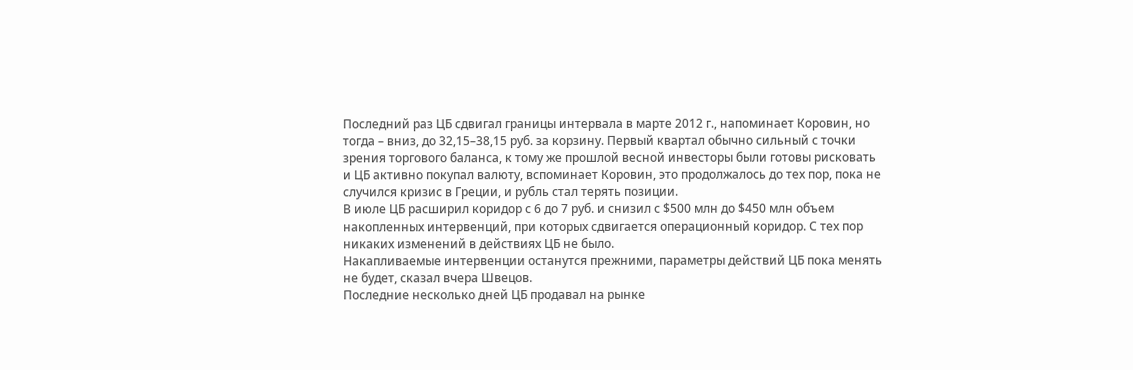Последний раз ЦБ сдвигал границы интервала в марте 2012 г., напоминает Коровин, но тогда – вниз, до 32,15–38,15 руб. за корзину. Первый квартал обычно сильный с точки зрения торгового баланса, к тому же прошлой весной инвесторы были готовы рисковать и ЦБ активно покупал валюту, вспоминает Коровин, это продолжалось до тех пор, пока не случился кризис в Греции, и рубль стал терять позиции.
В июле ЦБ расширил коридор с 6 до 7 руб. и снизил с $500 млн до $450 млн объем накопленных интервенций, при которых сдвигается операционный коридор. С тех пор никаких изменений в действиях ЦБ не было.
Накапливаемые интервенции останутся прежними, параметры действий ЦБ пока менять не будет, сказал вчера Швецов.
Последние несколько дней ЦБ продавал на рынке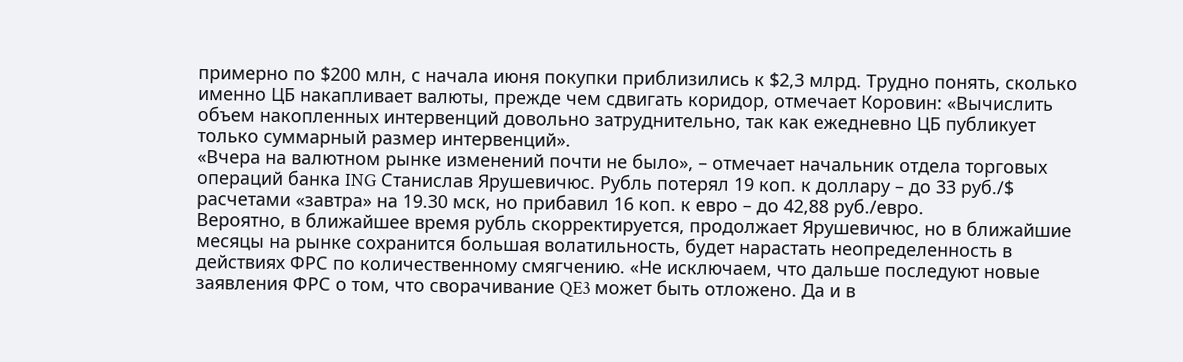примерно по $200 млн, с начала июня покупки приблизились к $2,3 млрд. Трудно понять, сколько именно ЦБ накапливает валюты, прежде чем сдвигать коридор, отмечает Коровин: «Вычислить объем накопленных интервенций довольно затруднительно, так как ежедневно ЦБ публикует только суммарный размер интервенций».
«Вчера на валютном рынке изменений почти не было», – отмечает начальник отдела торговых операций банка ING Станислав Ярушевичюс. Рубль потерял 19 коп. к доллару – до 33 руб./$ расчетами «завтра» на 19.30 мск, но прибавил 16 коп. к евро – до 42,88 руб./евро.
Вероятно, в ближайшее время рубль скорректируется, продолжает Ярушевичюс, но в ближайшие месяцы на рынке сохранится большая волатильность, будет нарастать неопределенность в действиях ФРС по количественному смягчению. «Не исключаем, что дальше последуют новые заявления ФРС о том, что сворачивание QE3 может быть отложено. Да и в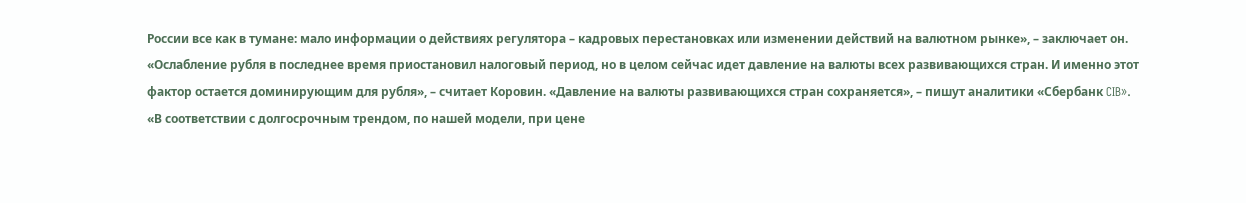России все как в тумане: мало информации о действиях регулятора – кадровых перестановках или изменении действий на валютном рынке», – заключает он.
«Ослабление рубля в последнее время приостановил налоговый период, но в целом сейчас идет давление на валюты всех развивающихся стран. И именно этот фактор остается доминирующим для рубля», – считает Коровин. «Давление на валюты развивающихся стран сохраняется», – пишут аналитики «Сбербанк CIB».
«В соответствии с долгосрочным трендом, по нашей модели, при цене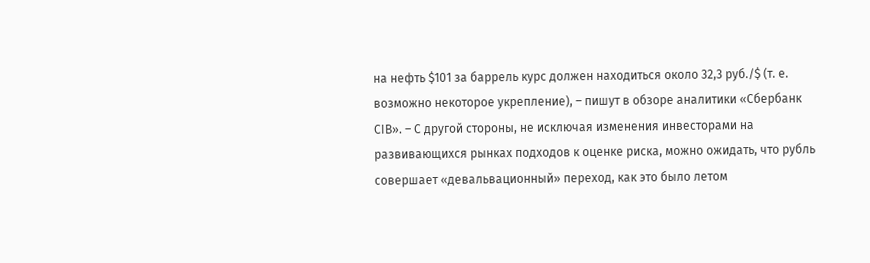на нефть $101 за баррель курс должен находиться около 32,3 руб./$ (т. е. возможно некоторое укрепление), – пишут в обзоре аналитики «Сбербанк CIB». – С другой стороны, не исключая изменения инвесторами на развивающихся рынках подходов к оценке риска, можно ожидать, что рубль совершает «девальвационный» переход, как это было летом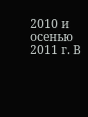2010 и осенью 2011 г. В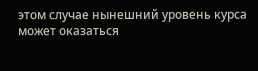этом случае нынешний уровень курса может оказаться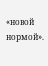«новой нормой».